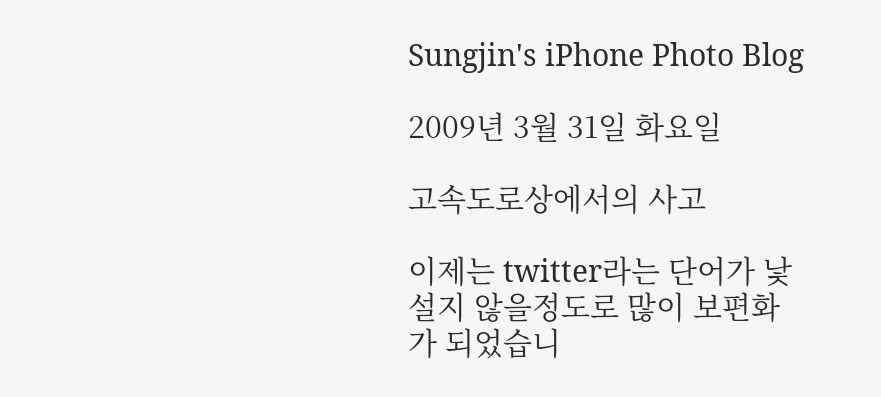Sungjin's iPhone Photo Blog

2009년 3월 31일 화요일

고속도로상에서의 사고

이제는 twitter라는 단어가 낯설지 않을정도로 많이 보편화가 되었습니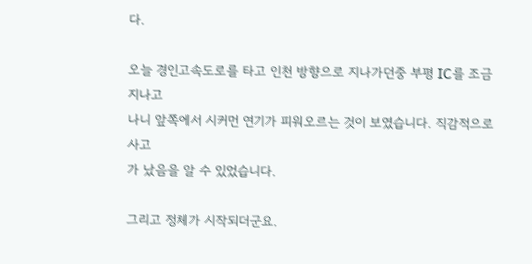다.

오늘 경인고속도로를 타고 인천 방향으로 지나가던중 부평 IC를 조금 지나고
나니 앞쪽에서 시커먼 연기가 피워오르는 것이 보였습니다. 직감적으로 사고
가 났음을 알 수 있었습니다.

그리고 정체가 시작되더군요.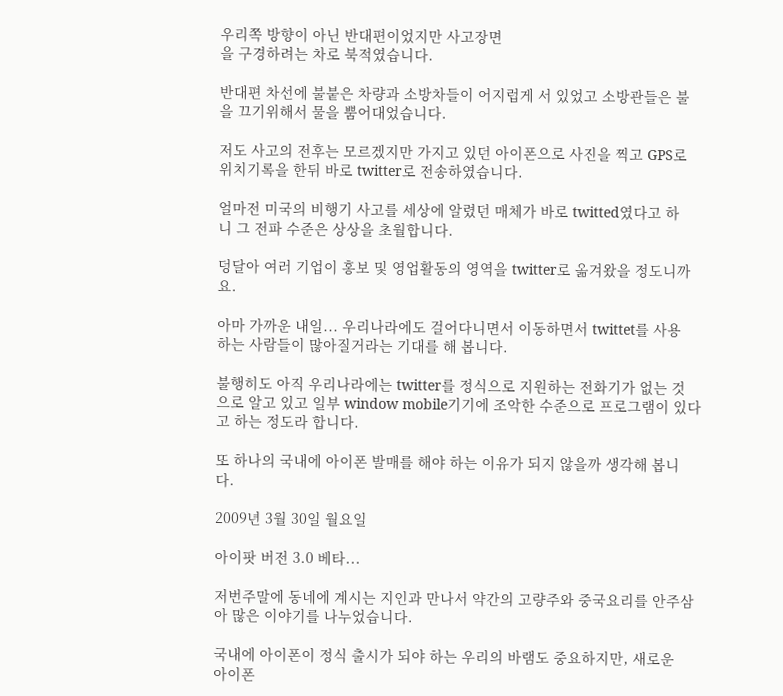우리쪽 방향이 아닌 반대편이었지만 사고장면
을 구경하려는 차로 북적였습니다.

반대편 차선에 불붙은 차량과 소방차들이 어지럽게 서 있었고 소방관들은 불
을 끄기위해서 물을 뿜어대었습니다.

저도 사고의 전후는 모르겠지만 가지고 있던 아이폰으로 사진을 찍고 GPS로
위치기록을 한뒤 바로 twitter로 전송하였습니다.

얼마전 미국의 비행기 사고를 세상에 알렸던 매체가 바로 twitted였다고 하
니 그 전파 수준은 상상을 초월합니다.

덩달아 여러 기업이 홍보 및 영업활동의 영역을 twitter로 옮겨왔을 정도니까
요.

아마 가까운 내일... 우리나라에도 걸어다니면서 이동하면서 twittet를 사용
하는 사람들이 많아질거라는 기대를 해 봅니다.

불행히도 아직 우리나라에는 twitter를 정식으로 지원하는 전화기가 없는 것
으로 알고 있고 일부 window mobile기기에 조악한 수준으로 프로그램이 있다
고 하는 정도라 합니다.

또 하나의 국내에 아이폰 발매를 해야 하는 이유가 되지 않을까 생각해 봅니
다.

2009년 3월 30일 월요일

아이팟 버전 3.0 베타...

저번주말에 동네에 계시는 지인과 만나서 약간의 고량주와 중국요리를 안주삼
아 많은 이야기를 나누었습니다.

국내에 아이폰이 정식 출시가 되야 하는 우리의 바램도 중요하지만, 새로운
아이폰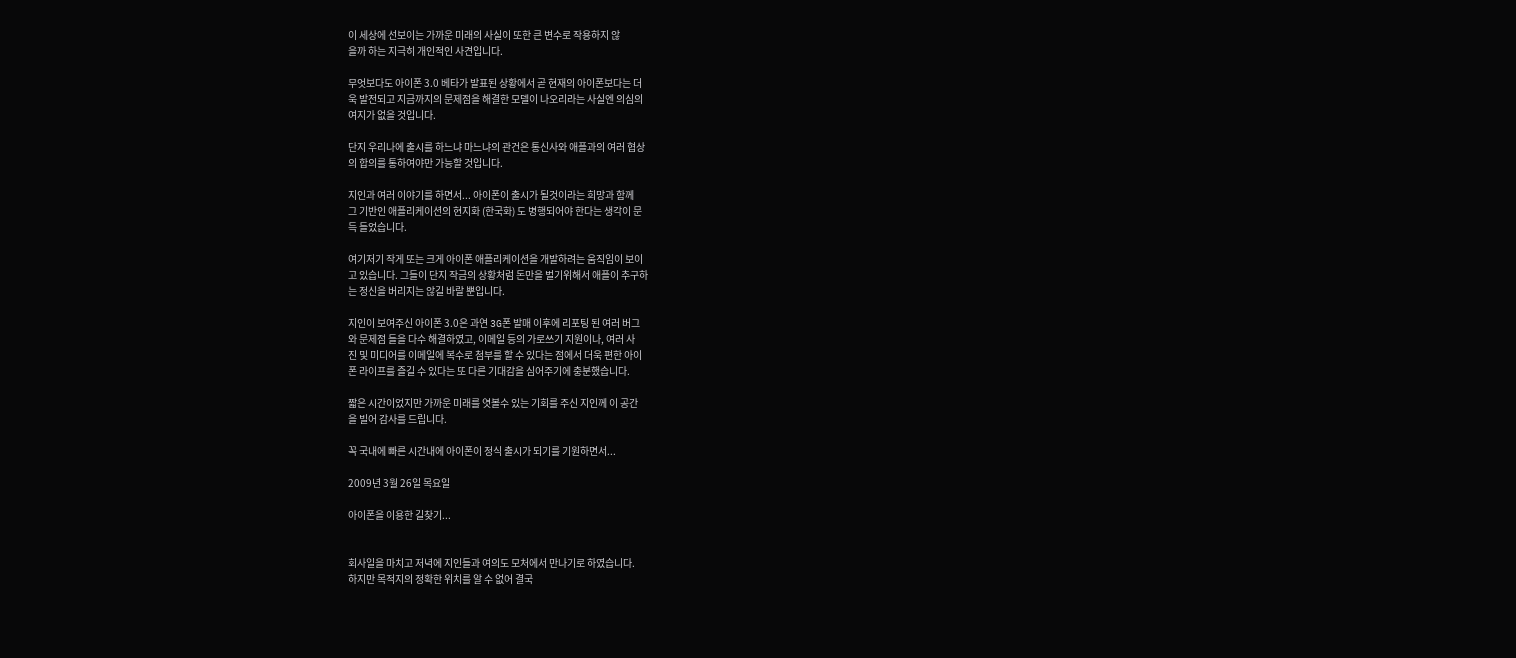이 세상에 선보이는 가까운 미래의 사실이 또한 큰 변수로 작용하지 않
을까 하는 지극히 개인적인 사견입니다.

무엇보다도 아이폰 3.0 베타가 발표된 상황에서 곧 현재의 아이폰보다는 더
욱 발전되고 지금까지의 문제점을 해결한 모델이 나오리라는 사실엔 의심의
여지가 없을 것입니다.

단지 우리나에 출시를 하느냐 마느냐의 관건은 통신사와 애플과의 여러 협상
의 합의를 통하여야만 가능할 것입니다.

지인과 여러 이야기를 하면서... 아이폰이 출시가 될것이라는 희망과 함께
그 기반인 애플리케이션의 현지화 (한국화) 도 병행되어야 한다는 생각이 문
득 들었습니다.

여기저기 작게 또는 크게 아이폰 애플리케이션을 개발하려는 움직임이 보이
고 있습니다. 그들이 단지 작금의 상황처럼 돈만을 벌기위해서 애플이 추구하
는 정신을 버리지는 않길 바랄 뿐입니다.

지인이 보여주신 아이폰 3.0은 과연 3G폰 발매 이후에 리포팅 된 여러 버그
와 문제점 들을 다수 해결하였고, 이메일 등의 가로쓰기 지원이나, 여러 사
진 및 미디어를 이메일에 복수로 첨부를 할 수 있다는 점에서 더욱 편한 아이
폰 라이프를 즐길 수 있다는 또 다른 기대감을 심어주기에 충분했습니다.

짧은 시간이었지만 가까운 미래를 엿볼수 있는 기회를 주신 지인께 이 공간
을 빌어 감사를 드립니다.

꼭 국내에 빠른 시간내에 아이폰이 정식 출시가 되기를 기원하면서...

2009년 3월 26일 목요일

아이폰을 이용한 길찾기...


회사일을 마치고 저녁에 지인들과 여의도 모처에서 만나기로 하였습니다.
하지만 목적지의 정확한 위치를 알 수 없어 결국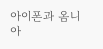아이폰과 옴니아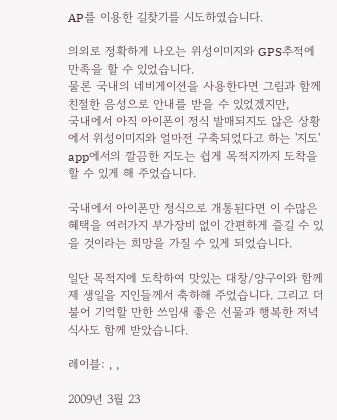AP를 이용한 길찾기를 시도하였습니다.

의외로 정확하게 나오는 위성이미지와 GPS추적에 만족을 할 수 있었습니다.
물론 국내의 네비게이션을 사용한다면 그림과 함께 친절한 음성으로 안내를 받을 수 있었겠지만,
국내에서 아직 아이폰이 정식 발매되지도 않은 상황에서 위성이미지와 얼마전 구축되었다고 하는 '지도' app에서의 깔끔한 지도는 쉽게 목적지까지 도착을 할 수 있게 해 주었습니다.

국내에서 아이폰만 정식으로 개통된다면 이 수많은 혜택을 여러가지 부가장비 없이 간편하게 즐길 수 있을 것이라는 희망을 가질 수 있게 되었습니다.

일단 목적지에 도착하여 맛있는 대창/양구이와 함께 제 생일을 지인들께서 축하해 주었습니다. 그리고 더불어 기억할 만한 쓰임새 좋은 선물과 행복한 저녁식사도 함께 받았습니다.

레이블: , ,

2009년 3월 23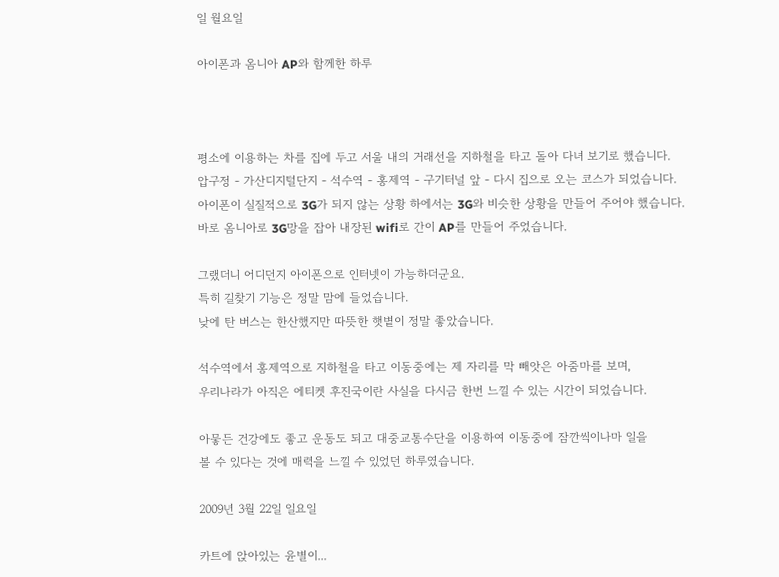일 월요일

아이폰과 옴니아 AP와 함께한 하루



평소에 이용하는 차를 집에 두고 서울 내의 거래선을 지하철을 타고 돌아 다녀 보기로 했습니다.
압구정 - 가산디지털단지 - 석수역 - 홍제역 - 구기터널 앞 - 다시 집으로 오는 코스가 되었습니다.
아이폰이 실질적으로 3G가 되지 않는 상황 하에서는 3G와 비슷한 상황을 만들어 주어야 했습니다.
바로 옴니아로 3G망을 잡아 내장된 wifi로 간이 AP를 만들어 주었습니다.

그랬더니 어디던지 아이폰으로 인터넷이 가능하더군요.
특히 길찾기 기능은 정말 맘에 들었습니다.
낮에 탄 버스는 한산했지만 따뜻한 햇볕이 정말 좋았습니다.

석수역에서 홍제역으로 지하철을 타고 이동중에는 제 자리를 막 빼앗은 아줌마를 보며,
우리나라가 아직은 에티켓 후진국이란 사실을 다시금 한번 느낄 수 있는 시간이 되었습니다.

아뭏든 건강에도 좋고 운동도 되고 대중교통수단을 이용하여 이동중에 잠깐씩이나마 일을
볼 수 있다는 것에 매력을 느낄 수 있었던 하루였습니다.

2009년 3월 22일 일요일

카트에 앉아있는 윤별이...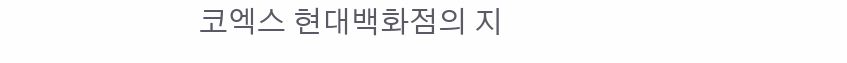코엑스 현대백화점의 지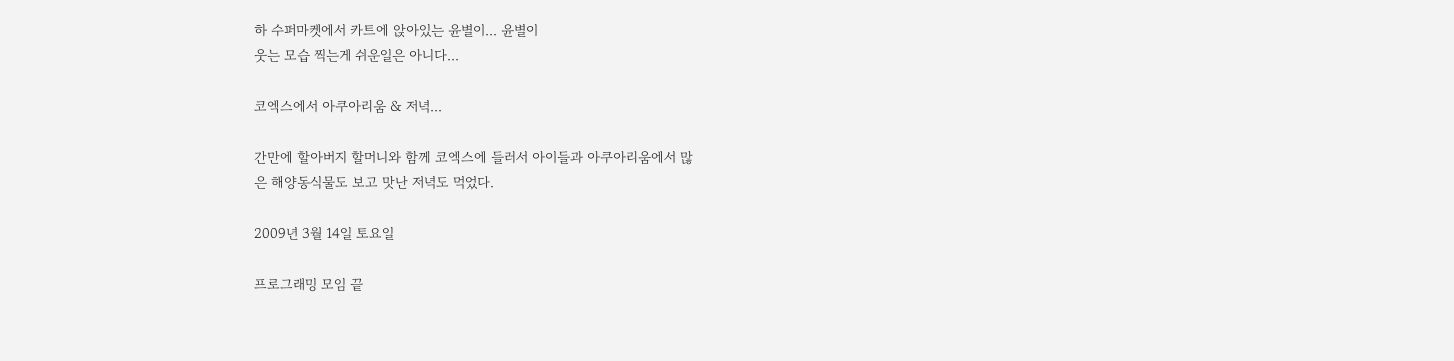하 수퍼마켓에서 카트에 앉아있는 윤별이... 윤별이
웃는 모습 찍는게 쉬운일은 아니다...

코엑스에서 아쿠아리움 & 저녁...

간만에 할아버지 할머니와 함께 코엑스에 들러서 아이들과 아쿠아리움에서 많
은 해양동식물도 보고 맛난 저녁도 먹었다.

2009년 3월 14일 토요일

프로그래밍 모임 끝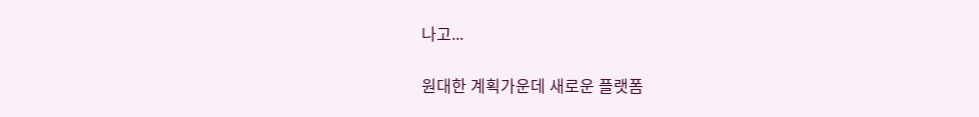나고...

원대한 계획가운데 새로운 플랫폼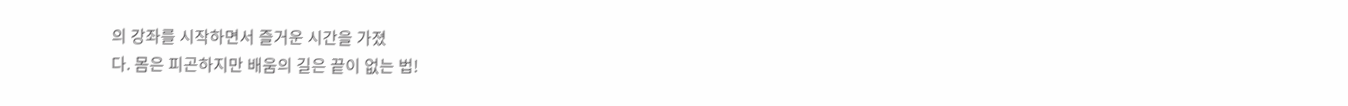의 강좌를 시작하면서 즐거운 시간을 가졌
다. 몸은 피곤하지만 배움의 길은 끝이 없는 법!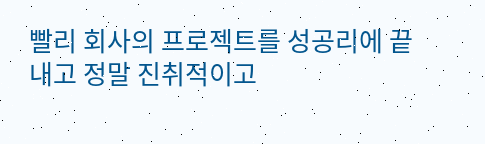빨리 회사의 프로젝트를 성공리에 끝내고 정말 진취적이고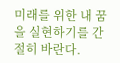미래를 위한 내 꿈
을 실현하기를 간절히 바란다.